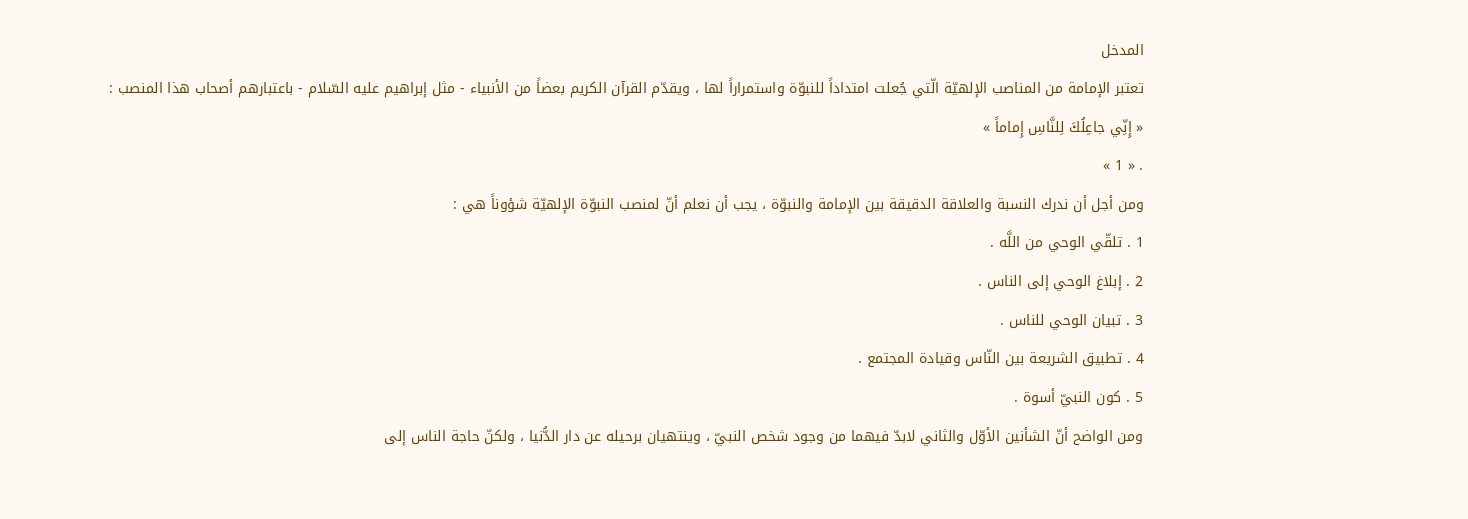المدخل
تعتبر الإمامة من المناصب الإلهيّة الّتي جُعلت امتداداً للنبوّة واستمراراً لها ، ويقدّم القرآن الكريم بعضاً من الأنبياء - مثل إبراهيم عليه السّلام - باعتبارهم أصحاب هذا المنصب :
« إِنِّي جاعِلُكَ لِلنَّاسِ إِماماً »
. « 1 »
ومن أجل أن ندرك النسبة والعلاقة الدقيقة بين الإمامة والنبوّة ، يجب أن نعلم أنّ لمنصب النبوّة الإلهيّة شؤوناً هي :
1 . تلقّي الوحي من اللَّه .
2 . إبلاغ الوحي إلى الناس .
3 . تبيان الوحي للناس .
4 . تطبيق الشريعة بين النّاس وقيادة المجتمع .
5 . كون النبيّ أسوة .
ومن الواضح أنّ الشأنين الأوّل والثاني لابدّ فيهما من وجود شخص النبيّ ، وينتهيان برحيله عن دار الدُّنيا ، ولكنّ حاجة الناس إلى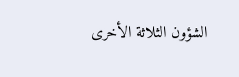الشؤون الثلاثة الأخرى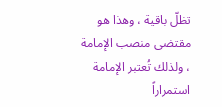تظلّ باقية ، وهذا هو مقتضى منصب الإمامة ، ولذلك تُعتبر الإمامة استمراراً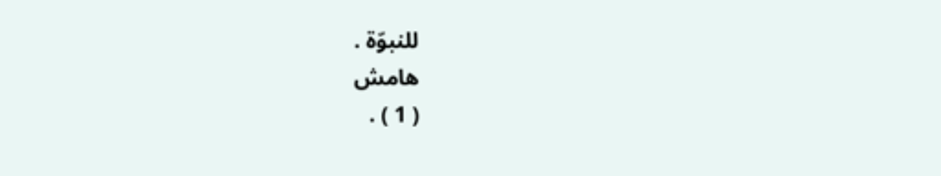للنبوّة .
هامش
( 1 ) .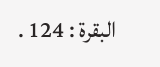البقرة : 124 .